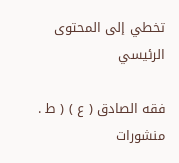تخطي إلى المحتوى الرئيسي

فقه الصادق ( ع ) ( ط . منشورات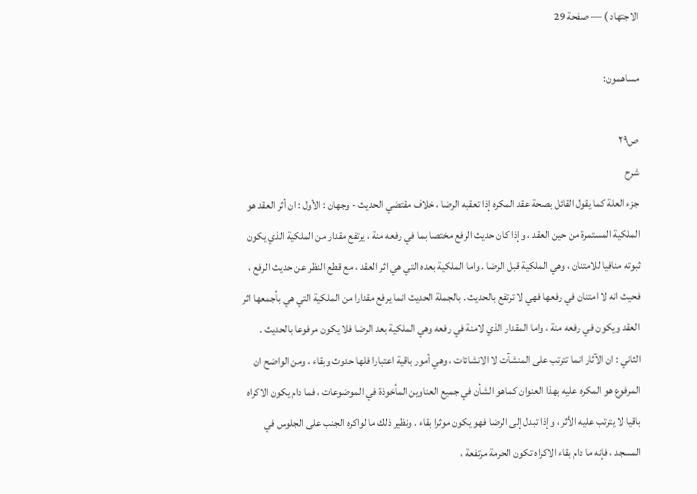الاجتهاد ) — صفحة 29

مساهمون:

ص٢٩
شرح
جزء العلة كما يقول القائل بصحة عقد المكره إذا تعقبه الرضا ، خلاف مقتضي الحديث - وجهان : الأول : ان أثر العقد هو الملكية المستمرة من حين العقد ، وإذا كان حديث الرفع مختصا بما في رفعه منة ، يرتفع مقدار من الملكية الذي يكون ثبوته منافيا للامتنان ، وهي الملكية قبل الرضا . واما الملكية بعده التي هي اثر العقد ، مع قطع النظر عن حديث الرفع ، فحيث انه لا امتنان في رفعها فهي لا ترتفع بالحديث . بالجملة الحديث انما يرفع مقدارا من الملكية التي هي بأجمعها اثر العقد ويكون في رفعه منة ، واما المقدار الذي لامنة في رفعه وهي الملكية بعد الرضا فلا يكون مرفوعا بالحديث . الثاني : ان الآثار انما تترتب على المنشآت لا الانشائات ، وهي أمور باقية اعتبارا فلها حدوث وبقاء ، ومن الواضح ان المرفوع هو المكره عليه بهذا العنوان كماهو الشأن في جميع العناوين المأخوذة في الموضوعات ، فما دام يكون الاكراه باقيا لا يترتب عليه الأثر ، وإذا تبدل إلى الرضا فهو يكون موثرا بقاء . ونظير ذلك ما لواكره الجنب على الجلوس في المسجد ، فإنه ما دام بقاء الاكراه تكون الحرمة مرتفعة ،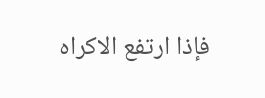فإذا ارتفع الاكراه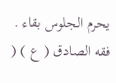يحرم الجلوس بقاء .
فقه الصادق ( ع ) (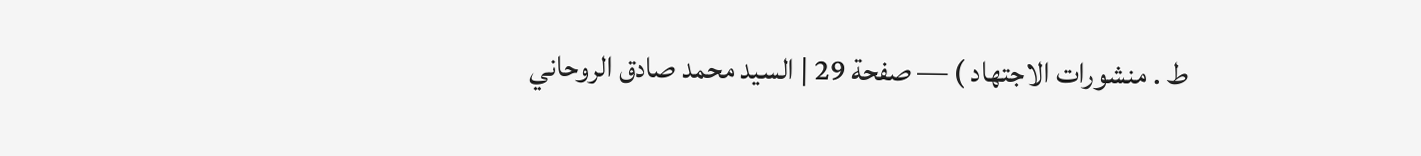ط . منشورات الاجتهاد ) — صفحة 29 | السيد محمد صادق الروحاني